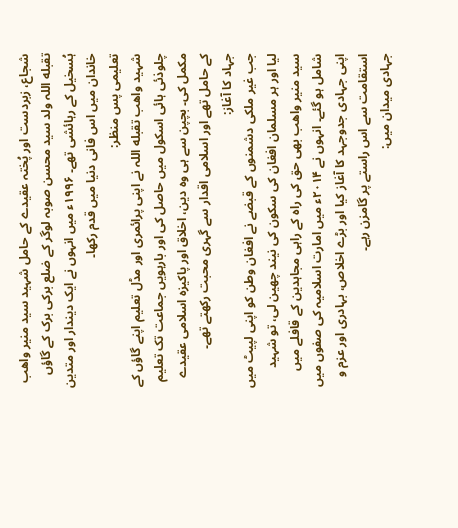شجاع، زبردست اور پُختہ عقیدے کے حامل شہید سید منیر واهب تقبله اللہ ولد سید محسن صوبہ لوگر کے ضلع برکی برک کے گاؤں ہُسخیل کے رہائشی تھے۔ ۱۹۹۶ء میں انہوں نے ایک دیندار اور متدین خاندان میں اس فانی دنیا میں قدم رکھا۔
تعلیمی پس منظر:
شہید واهب تقبله اللہ نے اپنی پرائمری اور مڈل تعلیم اپنے گاؤں کے چلوذئی ہائی اسکول میں حاصل کی اور بارہویں جماعت تک تعلیم مکمل کی۔ بچپن سے ہی وہ دین، اخلاق اور پاکیزہ اسلامی عقیدے کے حامل تھے اور اسلامی اقدار سے گہری محبت رکھتے تھے۔
جہاد کا آغاز:
جب غیر ملکی دشمنوں کے قبضے نے افغان وطن کو اپنی لپیٹ میں لیا اور ہر مسلمان افغان کی سکون کی نیند چھین لی، تو شہید سید منیر واهب بھی حق کی راہ کے راہی مجاہدین کے قافلے میں شامل ہو گئے۔ انہوں نے ۲۰۱۴ء میں امارت اسلامیہ کی صفوں میں اپنی جہادی جدوجہد کا آغاز کیا اور بڑے اخلاص، بہادری اور عزم و استقامت سے اس راستے پر گامزن رہے۔
جہادی میدان میں: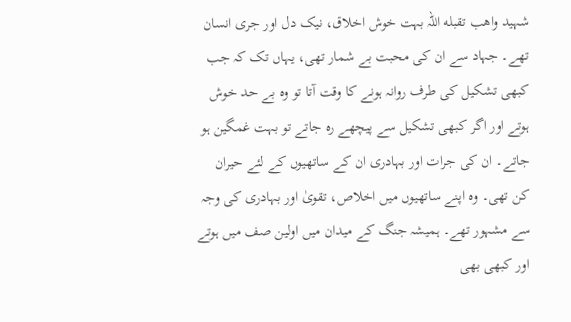شہید واهب تقبله اللہ بہت خوش اخلاق، نیک دل اور جری انسان تھے۔ جہاد سے ان کی محبت بے شمار تھی، یہاں تک کہ جب کبھی تشکیل کی طرف روانہ ہونے کا وقت آتا تو وہ بے حد خوش ہوتے اور اگر کبھی تشکیل سے پیچھے رہ جاتے تو بہت غمگین ہو جاتے۔ ان کی جرات اور بہادری ان کے ساتھیوں کے لئے حیران کن تھی۔ وہ اپنے ساتھیوں میں اخلاص، تقویٰ اور بہادری کی وجہ سے مشہور تھے۔ ہمیشہ جنگ کے میدان میں اولین صف میں ہوتے اور کبھی بھی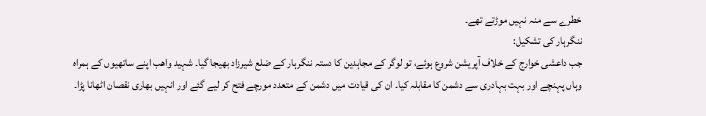خطرے سے منہ نہیں موڑتے تھے۔
ننگرہار کی تشکیل:
جب داعشی خوارج کے خلاف آپریشن شروع ہوئے، تو لوگر کے مجاہدین کا دستہ ننگرہار کے ضلع شیرزاد بھیجا گیا۔ شہید واهب اپنے ساتھیوں کے ہمراہ وہاں پہنچے اور بہت بہادری سے دشمن کا مقابلہ کیا۔ ان کی قیادت میں دشمن کے متعدد مورچے فتح کر لیے گئے اور انہیں بھاری نقصان اٹھانا پڑا۔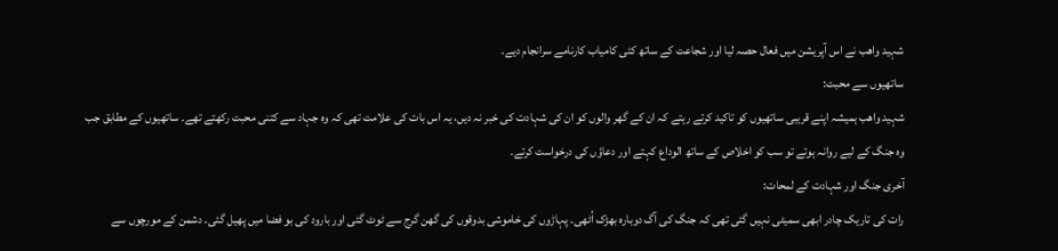شہید واهب نے اس آپریشن میں فعال حصہ لیا اور شجاعت کے ساتھ کئی کامیاب کارنامے سرانجام دیے۔
ساتھیوں سے محبت:
شہید واهب ہمیشہ اپنے قریبی ساتھیوں کو تاکید کرتے رہتے کہ ان کے گھر والوں کو ان کی شہادت کی خبر نہ دیں، یہ اس بات کی علامت تھی کہ وہ جہاد سے کتنی محبت رکھتے تھے۔ ساتھیوں کے مطابق جب وہ جنگ کے لیے روانہ ہوتے تو سب کو اخلاص کے ساتھ الوداع کہتے اور دعاؤں کی درخواست کرتے۔
آخری جنگ اور شہادت کے لمحات:
رات کی تاریک چادر ابھی سمیٹی نہیں گئی تھی کہ جنگ کی آگ دوبارہ بھڑک اُٹھی۔ پہاڑوں کی خاموشی بدوقوں کی گھن گرج سے ٹوٹ گئی اور بارود کی بو فضا میں پھیل گئی۔ دشمن کے مورچوں سے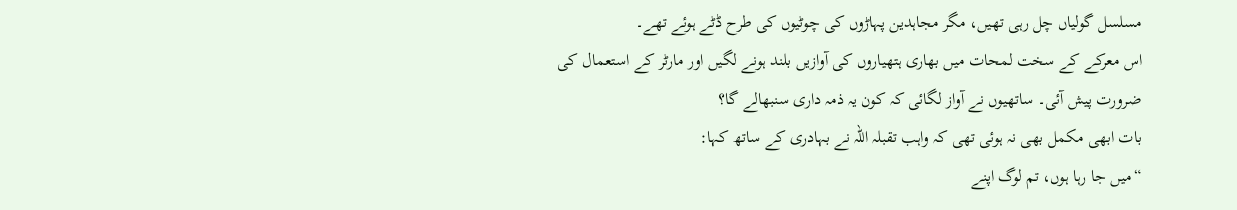مسلسل گولیاں چل رہی تھیں، مگر مجاہدین پہاڑوں کی چوٹیوں کی طرح ڈٹے ہوئے تھے۔
اس معرکے کے سخت لمحات میں بھاری ہتھیاروں کی آوازیں بلند ہونے لگیں اور مارٹر کے استعمال کی ضرورت پیش آئی۔ ساتھیوں نے آواز لگائی کہ کون یہ ذمہ داری سنبھالے گا؟
بات ابھی مکمل بھی نہ ہوئی تھی کہ واہب تقبلہ اللہ نے بہادری کے ساتھ کہا:
“میں جا رہا ہوں، تم لوگ اپنے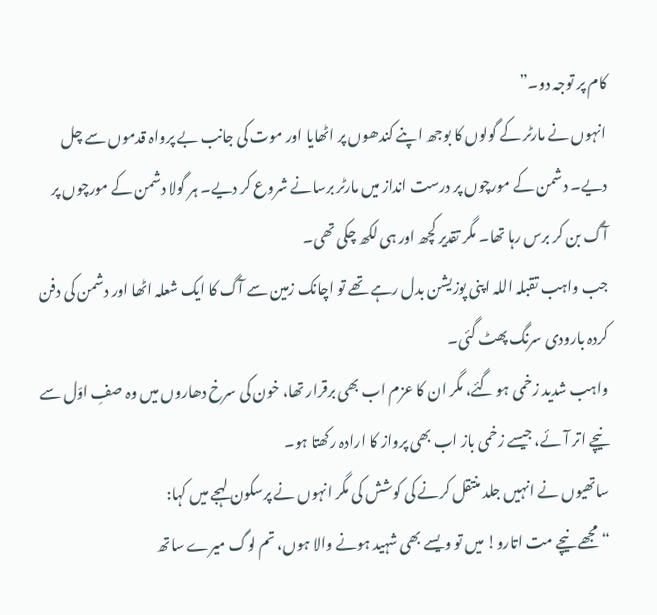کام پر توجہ دو۔”
انہوں نے مارٹر کے گولوں کا بوجھ اپنے کندھوں پر اٹھایا اور موت کی جانب بے پرواہ قدموں سے چل دیے۔ دشمن کے مورچوں پر درست انداز میں مارٹر برسانے شروع کر دیے۔ ہر گولا دشمن کے مورچوں پر آگ بن کر برس رہا تھا۔ مگر تقدیر کچھ اور ہی لکھ چکی تھی۔
جب واہب تقبلہ اللہ اپنی پوزیشن بدل رہے تھے تو اچانک زمین سے آگ کا ایک شعلہ اٹھا اور دشمن کی دفن کردہ بارودی سرنگ پھٹ گئی۔
واہب شدید زخمی ہو گئے، مگر ان کا عزم اب بھی برقرار تھا، خون کی سرخ دھاروں میں وہ صفِ اوّل سے نیچے اتر آئے، جیسے زخمی باز اب بھی پرواز کا ارادہ رکھتا ہو۔
ساتھیوں نے انہیں جلد منتقل کرنے کی کوشش کی مگر انہوں نے پرسکون لہجے میں کہا:
“مجھے نیچے مت اتارو! میں تو ویسے بھی شہید ہونے والا ہوں، تم لوگ میرے ساتھ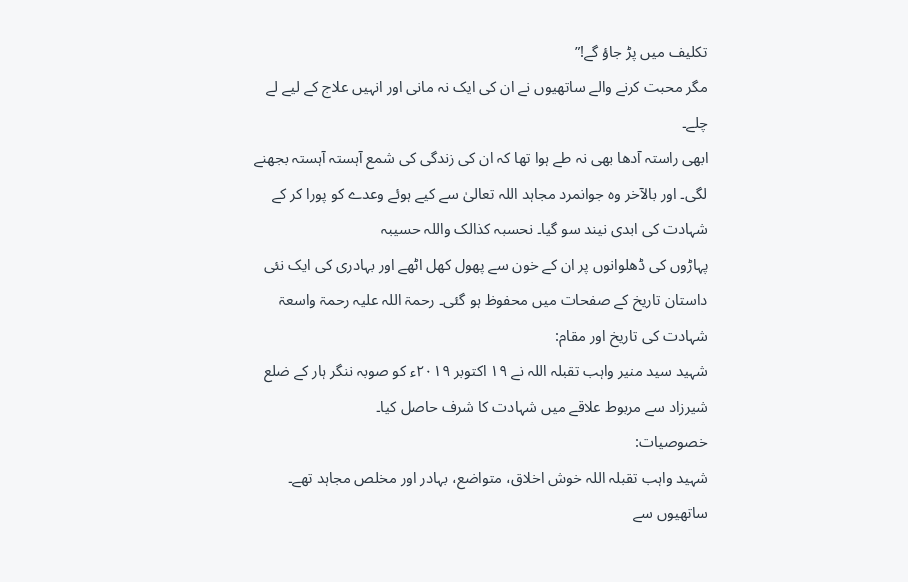تکلیف میں پڑ جاؤ گے!”
مگر محبت کرنے والے ساتھیوں نے ان کی ایک نہ مانی اور انہیں علاج کے لیے لے چلے۔
ابھی راستہ آدھا بھی نہ طے ہوا تھا کہ ان کی زندگی کی شمع آہستہ آہستہ بجھنے لگی۔ اور بالآخر وہ جوانمرد مجاہد اللہ تعالیٰ سے کیے ہوئے وعدے کو پورا کر کے شہادت کی ابدی نیند سو گیا۔ نحسبہ کذالک واللہ حسیبہ
پہاڑوں کی ڈھلوانوں پر ان کے خون سے پھول کھل اٹھے اور بہادری کی ایک نئی داستان تاریخ کے صفحات میں محفوظ ہو گئی۔ رحمۃ اللہ علیہ رحمۃ واسعۃ
شہادت کی تاریخ اور مقام:
شہید سید منیر واہب تقبلہ اللہ نے ۱۹ اکتوبر ۲۰۱۹ء کو صوبہ ننگر ہار کے ضلع شیرزاد سے مربوط علاقے میں شہادت کا شرف حاصل کیا۔
خصوصیات:
شہید واہب تقبلہ اللہ خوش اخلاق، متواضع، بہادر اور مخلص مجاہد تھے۔ ساتھیوں سے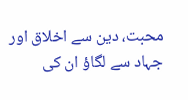محبت، دین سے اخلاق اور جہاد سے لگاؤ ان کی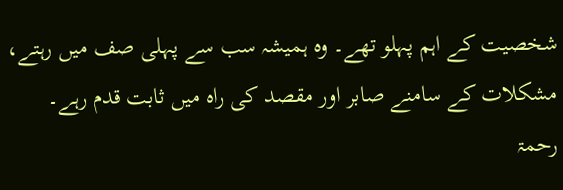شخصیت کے اہم پہلو تھے۔ وہ ہمیشہ سب سے پہلی صف میں رہتے، مشکلات کے سامنے صابر اور مقصد کی راہ میں ثابت قدم رہے۔
رحمۃ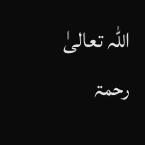اللہ تعالیٰ رحمۃ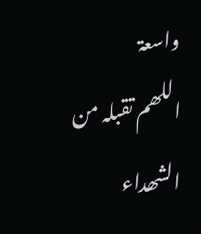واسعۃ
اللھم تقبلہ من الشھداء